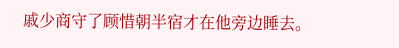戚少商守了顾惜朝半宿才在他旁边睡去。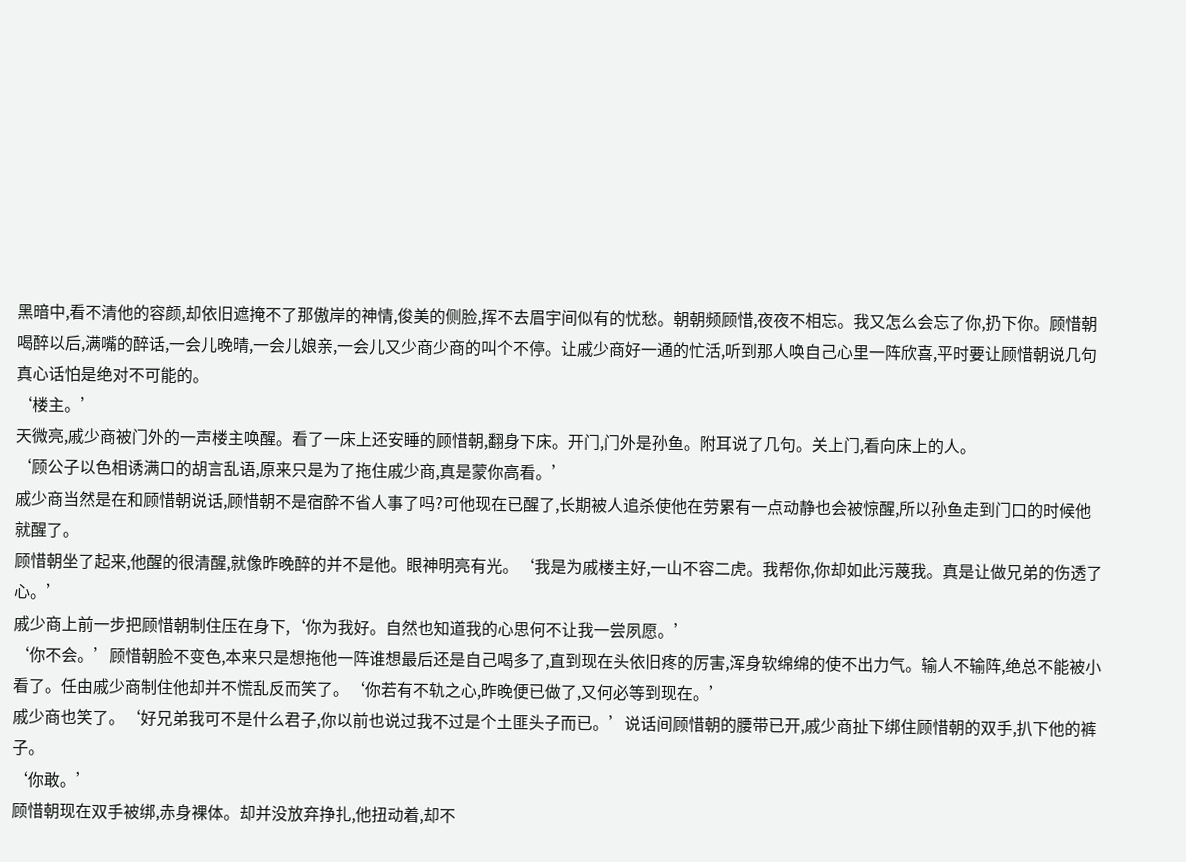黑暗中,看不清他的容颜,却依旧遮掩不了那傲岸的神情,俊美的侧脸,挥不去眉宇间似有的忧愁。朝朝频顾惜,夜夜不相忘。我又怎么会忘了你,扔下你。顾惜朝喝醉以后,满嘴的醉话,一会儿晚晴,一会儿娘亲,一会儿又少商少商的叫个不停。让戚少商好一通的忙活,听到那人唤自己心里一阵欣喜,平时要让顾惜朝说几句真心话怕是绝对不可能的。
‘楼主。’
天微亮,戚少商被门外的一声楼主唤醒。看了一床上还安睡的顾惜朝,翻身下床。开门,门外是孙鱼。附耳说了几句。关上门,看向床上的人。
‘顾公子以色相诱满口的胡言乱语,原来只是为了拖住戚少商,真是蒙你高看。’
戚少商当然是在和顾惜朝说话,顾惜朝不是宿酔不省人事了吗?可他现在已醒了,长期被人追杀使他在劳累有一点动静也会被惊醒,所以孙鱼走到门口的时候他就醒了。
顾惜朝坐了起来,他醒的很清醒,就像昨晚醉的并不是他。眼神明亮有光。‘我是为戚楼主好,一山不容二虎。我帮你,你却如此污蔑我。真是让做兄弟的伤透了心。’
戚少商上前一步把顾惜朝制住压在身下,‘你为我好。自然也知道我的心思何不让我一尝夙愿。’
‘你不会。’顾惜朝脸不变色,本来只是想拖他一阵谁想最后还是自己喝多了,直到现在头依旧疼的厉害,浑身软绵绵的使不出力气。输人不输阵,绝总不能被小看了。任由戚少商制住他却并不慌乱反而笑了。‘你若有不轨之心,昨晚便已做了,又何必等到现在。’
戚少商也笑了。‘好兄弟我可不是什么君子,你以前也说过我不过是个土匪头子而已。’说话间顾惜朝的腰带已开,戚少商扯下绑住顾惜朝的双手,扒下他的裤子。
‘你敢。’
顾惜朝现在双手被绑,赤身裸体。却并没放弃挣扎,他扭动着,却不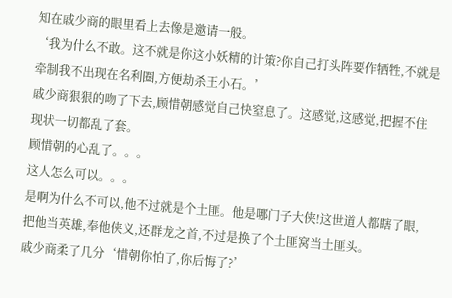知在戚少商的眼里看上去像是邀请一般。
‘我为什么不敢。这不就是你这小妖精的计策?你自己打头阵要作牺牲,不就是牵制我不出现在名利圈,方便劫杀王小石。’
戚少商狠狠的吻了下去,顾惜朝感觉自己快窒息了。这感觉,这感觉,把握不住现状一切都乱了套。
顾惜朝的心乱了。。。
这人怎么可以。。。
是啊为什么不可以,他不过就是个土匪。他是哪门子大侠!这世道人都瞎了眼,把他当英雄,奉他侠义,还群龙之首,不过是换了个土匪窝当土匪头。
戚少商柔了几分‘惜朝你怕了,你后悔了?’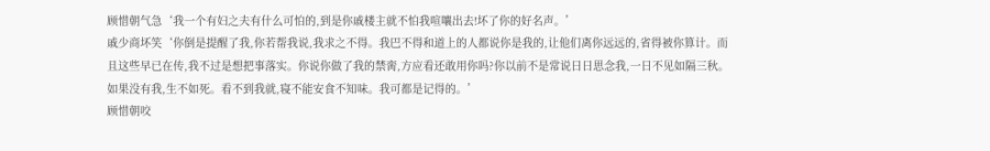顾惜朝气急‘我一个有妇之夫有什么可怕的,到是你戚楼主就不怕我喧嚷出去!坏了你的好名声。’
戚少商坏笑‘你倒是提醒了我,你若帮我说,我求之不得。我巴不得和道上的人都说你是我的,让他们离你远远的,省得被你算计。而且这些早已在传,我不过是想把事落实。你说你做了我的禁脔,方应看还敢用你吗?你以前不是常说日日思念我,一日不见如隔三秋。如果没有我,生不如死。看不到我就,寝不能安食不知味。我可都是记得的。’
顾惜朝咬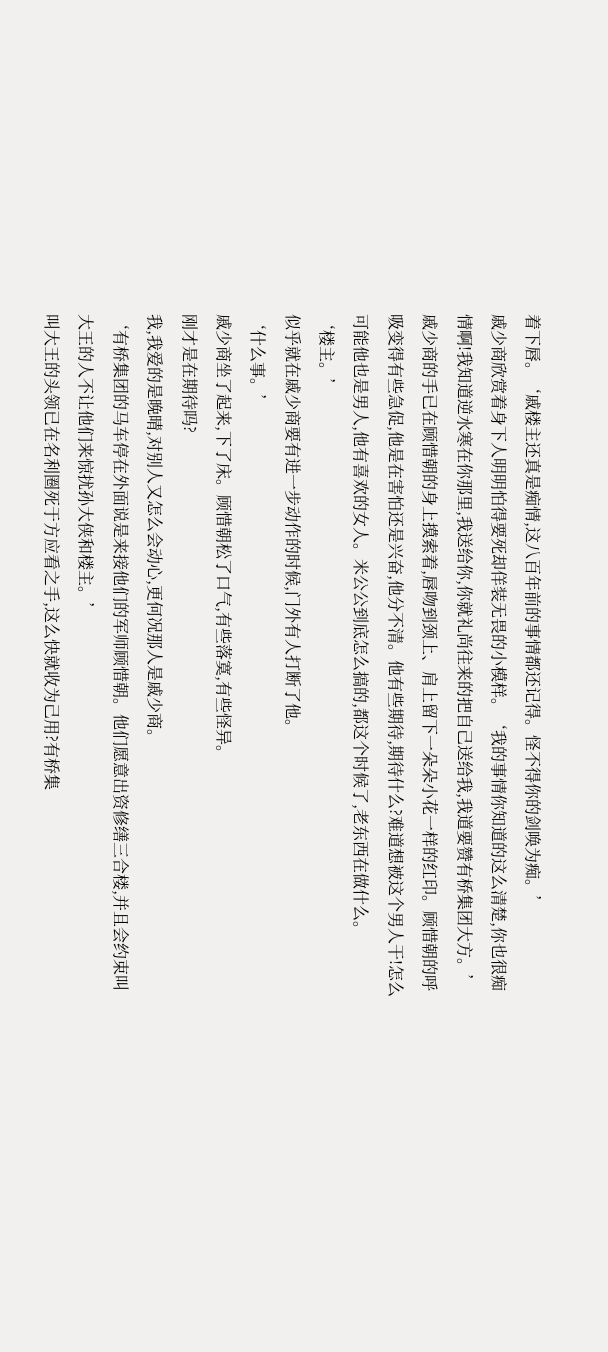着下唇。‘戚楼主还真是痴情,这八百年前的事情都还记得。怪不得你的剑唤为痴。’
戚少商欣赏着身下人明明怕得要死却佯装无畏的小模样。‘我的事情你知道的这么清楚,你也很痴情啊!我知道逆水寒在你那里,我送给你,你就礼尚往来的把自己送给我,我道要赞有桥集团大方。’
戚少商的手已在顾惜朝的身上摸索着,唇吻到颈上、肩上留下一朵朵小花一样的红印。顾惜朝的呼吸变得有些急促,他是在害怕还是兴奋,他分不清。他有些期待,期待什么?难道想被这个男人干!怎么可能他也是男人,他有喜欢的女人。米公公到底怎么搞的,都这个时候了,老东西在做什么。
‘楼主。’
似乎就在戚少商要有进一步动作的时候,门外有人打断了他。
‘什么事。’
戚少商坐了起来,下了床。顾惜朝松了口气,有些落寞,有些怪异。
刚才是在期待吗?
我,我爱的是晚晴,对别人又怎么会动心,更何况那人是戚少商。
‘有桥集团的马车停在外面说是来接他们的军师顾惜朝。他们愿意出资修缮三合楼,并且会约束叫大王的人不让他们来惊扰孙大侠和楼主。’
叫大王的头领已在名利圈死于方应看之手,这么快就收为己用?有桥集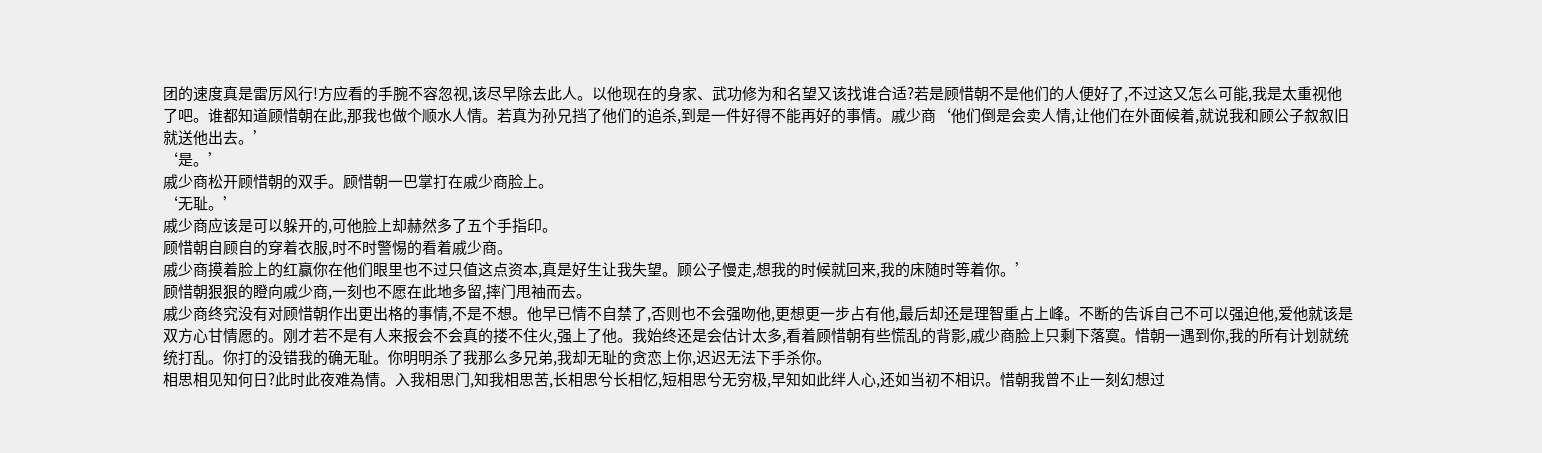团的速度真是雷厉风行!方应看的手腕不容忽视,该尽早除去此人。以他现在的身家、武功修为和名望又该找谁合适?若是顾惜朝不是他们的人便好了,不过这又怎么可能,我是太重视他了吧。谁都知道顾惜朝在此,那我也做个顺水人情。若真为孙兄挡了他们的追杀,到是一件好得不能再好的事情。戚少商‘他们倒是会卖人情,让他们在外面候着,就说我和顾公子叙叙旧就送他出去。’
‘是。’
戚少商松开顾惜朝的双手。顾惜朝一巴掌打在戚少商脸上。
‘无耻。’
戚少商应该是可以躲开的,可他脸上却赫然多了五个手指印。
顾惜朝自顾自的穿着衣服,时不时警惕的看着戚少商。
戚少商摸着脸上的红赢你在他们眼里也不过只值这点资本,真是好生让我失望。顾公子慢走,想我的时候就回来,我的床随时等着你。’
顾惜朝狠狠的瞪向戚少商,一刻也不愿在此地多留,摔门甩袖而去。
戚少商终究没有对顾惜朝作出更出格的事情,不是不想。他早已情不自禁了,否则也不会强吻他,更想更一步占有他,最后却还是理智重占上峰。不断的告诉自己不可以强迫他,爱他就该是双方心甘情愿的。刚才若不是有人来报会不会真的搂不住火,强上了他。我始终还是会估计太多,看着顾惜朝有些慌乱的背影,戚少商脸上只剩下落寞。惜朝一遇到你,我的所有计划就统统打乱。你打的没错我的确无耻。你明明杀了我那么多兄弟,我却无耻的贪恋上你,迟迟无法下手杀你。
相思相见知何日?此时此夜难為情。入我相思门,知我相思苦,长相思兮长相忆,短相思兮无穷极,早知如此绊人心,还如当初不相识。惜朝我曾不止一刻幻想过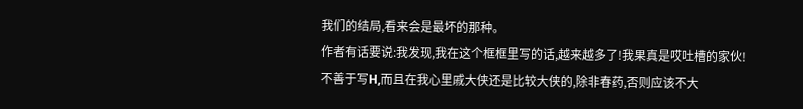我们的结局,看来会是最坏的那种。
作者有话要说:我发现,我在这个框框里写的话,越来越多了!我果真是哎吐槽的家伙!不善于写H,而且在我心里戚大侠还是比较大侠的,除非春药,否则应该不大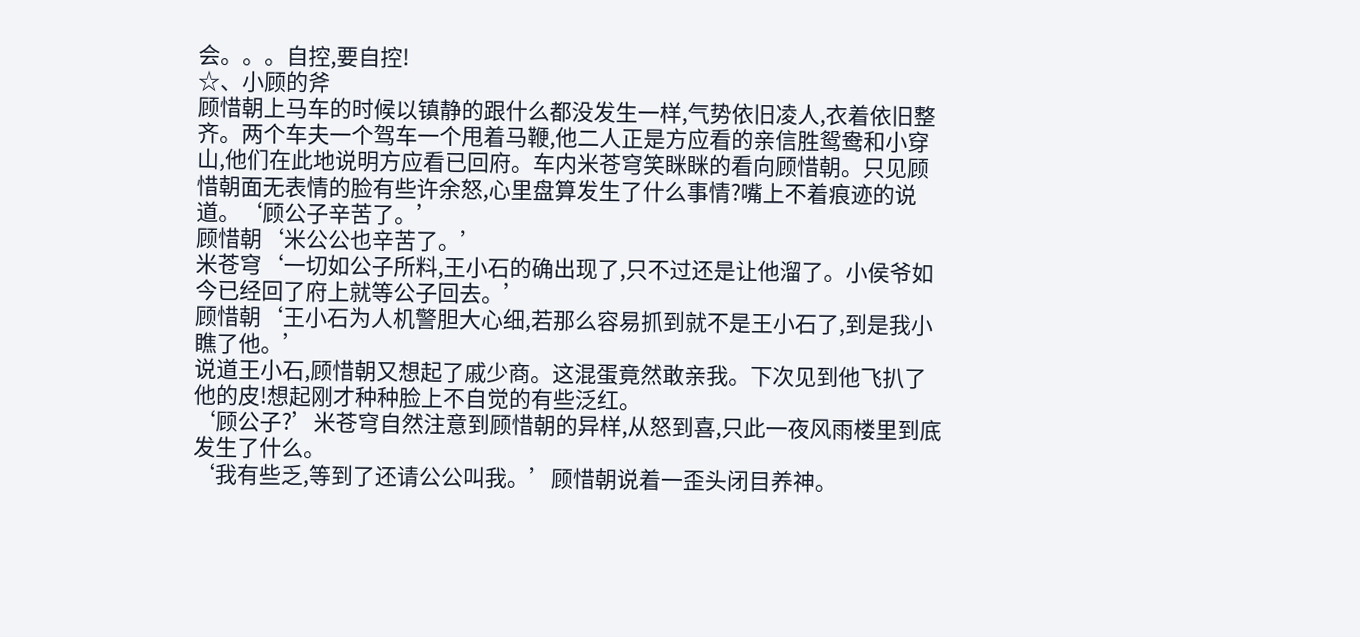会。。。自控,要自控!
☆、小顾的斧
顾惜朝上马车的时候以镇静的跟什么都没发生一样,气势依旧凌人,衣着依旧整齐。两个车夫一个驾车一个甩着马鞭,他二人正是方应看的亲信胜鸳鸯和小穿山,他们在此地说明方应看已回府。车内米苍穹笑眯眯的看向顾惜朝。只见顾惜朝面无表情的脸有些许余怒,心里盘算发生了什么事情?嘴上不着痕迹的说道。‘顾公子辛苦了。’
顾惜朝‘米公公也辛苦了。’
米苍穹‘一切如公子所料,王小石的确出现了,只不过还是让他溜了。小侯爷如今已经回了府上就等公子回去。’
顾惜朝‘王小石为人机警胆大心细,若那么容易抓到就不是王小石了,到是我小瞧了他。’
说道王小石,顾惜朝又想起了戚少商。这混蛋竟然敢亲我。下次见到他飞扒了他的皮!想起刚才种种脸上不自觉的有些泛红。
‘顾公子?’米苍穹自然注意到顾惜朝的异样,从怒到喜,只此一夜风雨楼里到底发生了什么。
‘我有些乏,等到了还请公公叫我。’顾惜朝说着一歪头闭目养神。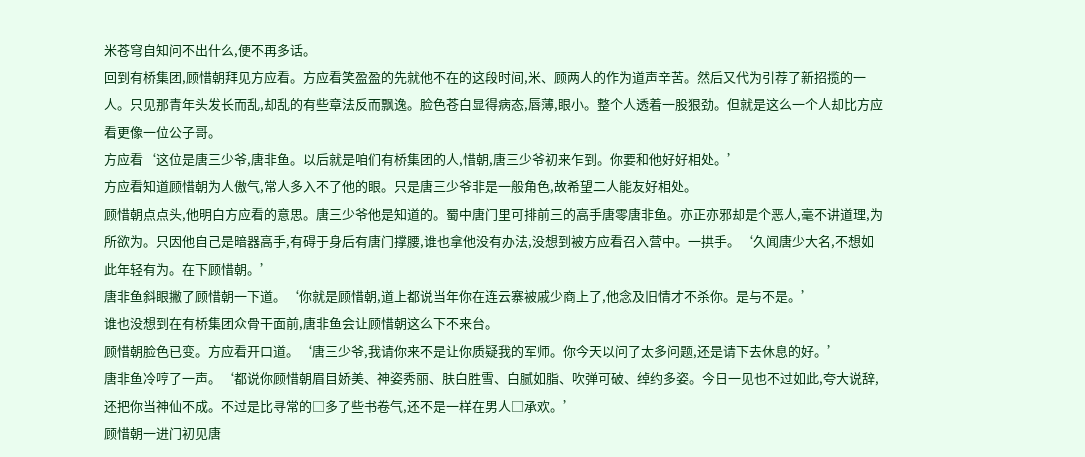米苍穹自知问不出什么,便不再多话。
回到有桥集团,顾惜朝拜见方应看。方应看笑盈盈的先就他不在的这段时间,米、顾两人的作为道声辛苦。然后又代为引荐了新招揽的一人。只见那青年头发长而乱,却乱的有些章法反而飘逸。脸色苍白显得病态,唇薄,眼小。整个人透着一股狠劲。但就是这么一个人却比方应看更像一位公子哥。
方应看‘这位是唐三少爷,唐非鱼。以后就是咱们有桥集团的人,惜朝,唐三少爷初来乍到。你要和他好好相处。’
方应看知道顾惜朝为人傲气,常人多入不了他的眼。只是唐三少爷非是一般角色,故希望二人能友好相处。
顾惜朝点点头,他明白方应看的意思。唐三少爷他是知道的。蜀中唐门里可排前三的高手唐零唐非鱼。亦正亦邪却是个恶人,毫不讲道理,为所欲为。只因他自己是暗器高手,有碍于身后有唐门撑腰,谁也拿他没有办法,没想到被方应看召入营中。一拱手。‘久闻唐少大名,不想如此年轻有为。在下顾惜朝。’
唐非鱼斜眼撇了顾惜朝一下道。‘你就是顾惜朝,道上都说当年你在连云寨被戚少商上了,他念及旧情才不杀你。是与不是。’
谁也没想到在有桥集团众骨干面前,唐非鱼会让顾惜朝这么下不来台。
顾惜朝脸色已变。方应看开口道。‘唐三少爷,我请你来不是让你质疑我的军师。你今天以问了太多问题,还是请下去休息的好。’
唐非鱼冷哼了一声。‘都说你顾惜朝眉目娇美、神姿秀丽、肤白胜雪、白腻如脂、吹弹可破、绰约多姿。今日一见也不过如此,夸大说辞,还把你当神仙不成。不过是比寻常的□多了些书卷气,还不是一样在男人□承欢。’
顾惜朝一进门初见唐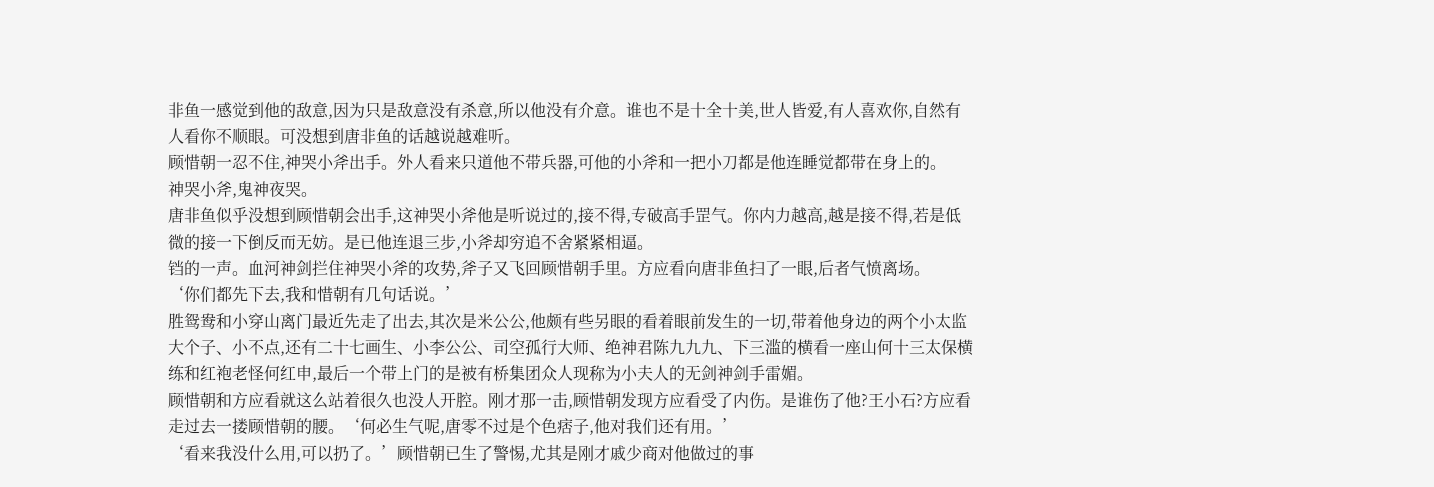非鱼一感觉到他的敌意,因为只是敌意没有杀意,所以他没有介意。谁也不是十全十美,世人皆爱,有人喜欢你,自然有人看你不顺眼。可没想到唐非鱼的话越说越难听。
顾惜朝一忍不住,神哭小斧出手。外人看来只道他不带兵器,可他的小斧和一把小刀都是他连睡觉都带在身上的。
神哭小斧,鬼神夜哭。
唐非鱼似乎没想到顾惜朝会出手,这神哭小斧他是听说过的,接不得,专破高手罡气。你内力越高,越是接不得,若是低微的接一下倒反而无妨。是已他连退三步,小斧却穷追不舍紧紧相逼。
铛的一声。血河神剑拦住神哭小斧的攻势,斧子又飞回顾惜朝手里。方应看向唐非鱼扫了一眼,后者气愤离场。
‘你们都先下去,我和惜朝有几句话说。’
胜鸳鸯和小穿山离门最近先走了出去,其次是米公公,他颇有些另眼的看着眼前发生的一切,带着他身边的两个小太监大个子、小不点,还有二十七画生、小李公公、司空孤行大师、绝神君陈九九九、下三滥的横看一座山何十三太保横练和红袍老怪何红申,最后一个带上门的是被有桥集团众人现称为小夫人的无剑神剑手雷媚。
顾惜朝和方应看就这么站着很久也没人开腔。刚才那一击,顾惜朝发现方应看受了内伤。是谁伤了他?王小石?方应看走过去一搂顾惜朝的腰。‘何必生气呢,唐零不过是个色痞子,他对我们还有用。’
‘看来我没什么用,可以扔了。’顾惜朝已生了警惕,尤其是刚才戚少商对他做过的事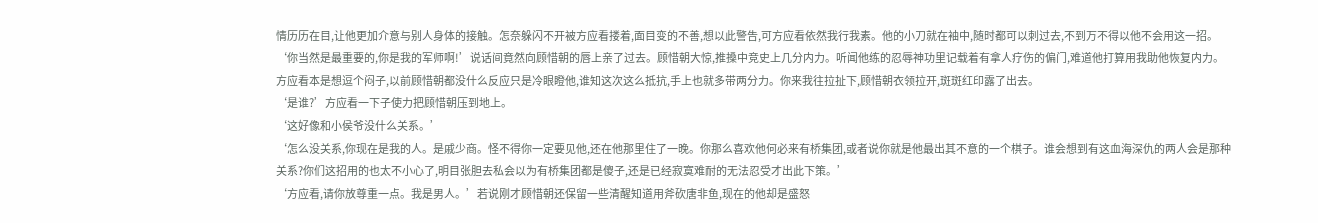情历历在目,让他更加介意与别人身体的接触。怎奈躲闪不开被方应看搂着,面目变的不善,想以此警告,可方应看依然我行我素。他的小刀就在袖中,随时都可以刺过去,不到万不得以他不会用这一招。
‘你当然是最重要的,你是我的军师啊!’说话间竟然向顾惜朝的唇上亲了过去。顾惜朝大惊,推搡中竞史上几分内力。听闻他练的忍辱神功里记载着有拿人疗伤的偏门,难道他打算用我助他恢复内力。方应看本是想逗个闷子,以前顾惜朝都没什么反应只是冷眼瞪他,谁知这次这么抵抗,手上也就多带两分力。你来我往拉扯下,顾惜朝衣领拉开,斑斑红印露了出去。
‘是谁?’方应看一下子使力把顾惜朝压到地上。
‘这好像和小侯爷没什么关系。’
‘怎么没关系,你现在是我的人。是戚少商。怪不得你一定要见他,还在他那里住了一晚。你那么喜欢他何必来有桥集团,或者说你就是他最出其不意的一个棋子。谁会想到有这血海深仇的两人会是那种关系?你们这招用的也太不小心了,明目张胆去私会以为有桥集团都是傻子,还是已经寂寞难耐的无法忍受才出此下策。’
‘方应看,请你放尊重一点。我是男人。’若说刚才顾惜朝还保留一些清醒知道用斧砍唐非鱼,现在的他却是盛怒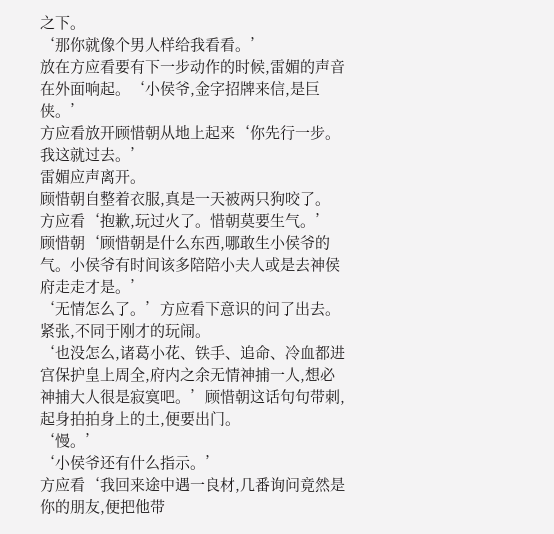之下。
‘那你就像个男人样给我看看。’
放在方应看要有下一步动作的时候,雷媚的声音在外面响起。‘小侯爷,金字招牌来信,是巨侠。’
方应看放开顾惜朝从地上起来‘你先行一步。我这就过去。’
雷媚应声离开。
顾惜朝自整着衣服,真是一天被两只狗咬了。
方应看‘抱歉,玩过火了。惜朝莫要生气。’
顾惜朝‘顾惜朝是什么东西,哪敢生小侯爷的气。小侯爷有时间该多陪陪小夫人或是去神侯府走走才是。’
‘无情怎么了。’方应看下意识的问了出去。紧张,不同于刚才的玩闹。
‘也没怎么,诸葛小花、铁手、追命、冷血都进宫保护皇上周全,府内之余无情神捕一人,想必神捕大人很是寂寞吧。’顾惜朝这话句句带刺,起身拍拍身上的土,便要出门。
‘慢。’
‘小侯爷还有什么指示。’
方应看‘我回来途中遇一良材,几番询问竟然是你的朋友,便把他带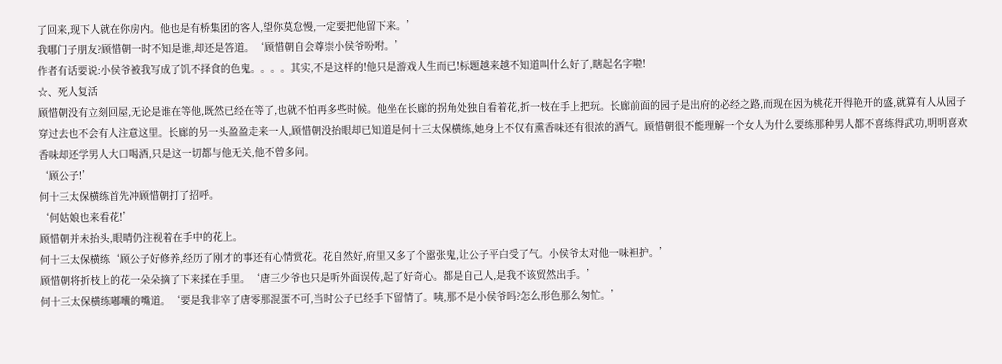了回来,现下人就在你房内。他也是有桥集团的客人,望你莫怠慢,一定要把他留下来。’
我哪门子朋友?顾惜朝一时不知是谁,却还是答道。‘顾惜朝自会尊崇小侯爷吩咐。’
作者有话要说:小侯爷被我写成了饥不择食的色鬼。。。。其实,不是这样的!他只是游戏人生而已!标题越来越不知道叫什么好了,瞎起名字啦!
☆、死人复活
顾惜朝没有立刻回屋,无论是谁在等他,既然已经在等了,也就不怕再多些时候。他坐在长廊的拐角处独自看着花,折一枝在手上把玩。长廊前面的园子是出府的必经之路,而现在因为桃花开得艳开的盛,就算有人从园子穿过去也不会有人注意这里。长廊的另一头盈盈走来一人,顾惜朝没抬眼却已知道是何十三太保横练,她身上不仅有熏香味还有很浓的酒气。顾惜朝很不能理解一个女人为什么要练那种男人都不喜练得武功,明明喜欢香味却还学男人大口喝酒,只是这一切都与他无关,他不曾多问。
‘顾公子!’
何十三太保横练首先冲顾惜朝打了招呼。
‘何姑娘也来看花!’
顾惜朝并未抬头,眼晴仍注视着在手中的花上。
何十三太保横练‘顾公子好修养,经历了刚才的事还有心情赏花。花自然好,府里又多了个嚣张鬼,让公子平白受了气。小侯爷太对他一味袒护。’
顾惜朝将折枝上的花一朵朵摘了下来揉在手里。‘唐三少爷也只是听外面误传,起了好奇心。都是自己人,是我不该贸然出手。’
何十三太保横练嘟囔的嘴道。‘要是我非宰了唐零那混蛋不可,当时公子已经手下留情了。咦,那不是小侯爷吗?怎么形色那么匆忙。’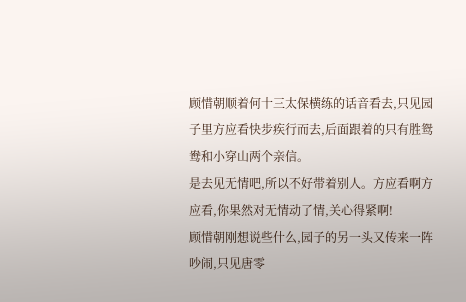顾惜朝顺着何十三太保横练的话音看去,只见园子里方应看快步疾行而去,后面跟着的只有胜鸳鸯和小穿山两个亲信。
是去见无情吧,所以不好带着别人。方应看啊方应看,你果然对无情动了情,关心得紧啊!
顾惜朝刚想说些什么,园子的另一头又传来一阵吵闹,只见唐零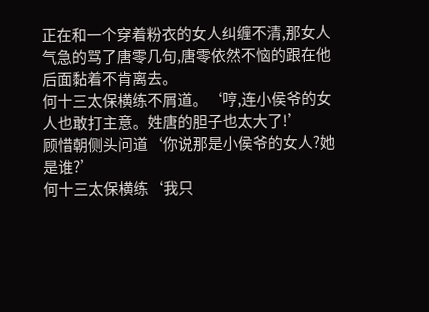正在和一个穿着粉衣的女人纠缠不清,那女人气急的骂了唐零几句,唐零依然不恼的跟在他后面黏着不肯离去。
何十三太保横练不屑道。‘哼,连小侯爷的女人也敢打主意。姓唐的胆子也太大了!’
顾惜朝侧头问道‘你说那是小侯爷的女人?她是谁?’
何十三太保横练‘我只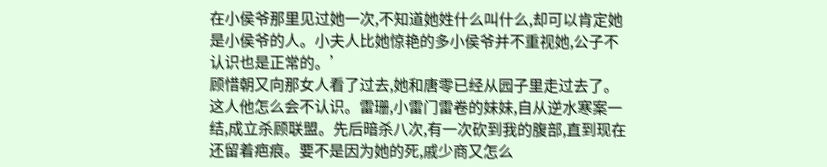在小侯爷那里见过她一次,不知道她姓什么叫什么,却可以肯定她是小侯爷的人。小夫人比她惊艳的多小侯爷并不重视她,公子不认识也是正常的。’
顾惜朝又向那女人看了过去,她和唐零已经从园子里走过去了。这人他怎么会不认识。雷珊,小雷门雷卷的妹妹,自从逆水寒案一结,成立杀顾联盟。先后暗杀八次,有一次砍到我的腹部,直到现在还留着疤痕。要不是因为她的死,戚少商又怎么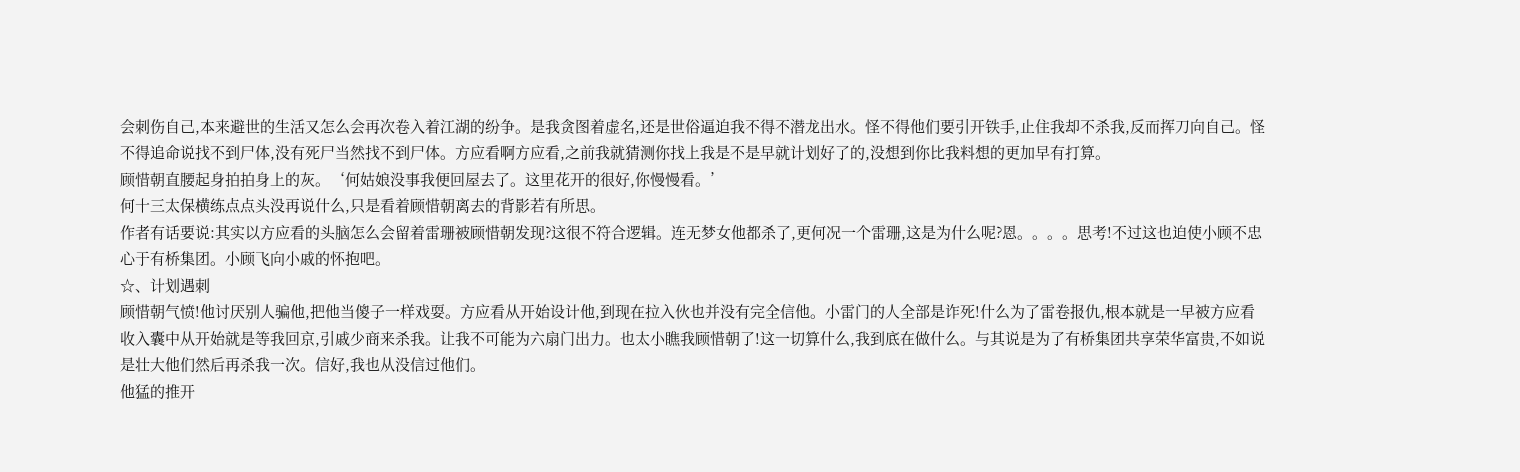会刺伤自己,本来避世的生活又怎么会再次卷入着江湖的纷争。是我贪图着虚名,还是世俗逼迫我不得不潜龙出水。怪不得他们要引开铁手,止住我却不杀我,反而挥刀向自己。怪不得追命说找不到尸体,没有死尸当然找不到尸体。方应看啊方应看,之前我就猜测你找上我是不是早就计划好了的,没想到你比我料想的更加早有打算。
顾惜朝直腰起身拍拍身上的灰。‘何姑娘没事我便回屋去了。这里花开的很好,你慢慢看。’
何十三太保横练点点头没再说什么,只是看着顾惜朝离去的背影若有所思。
作者有话要说:其实以方应看的头脑怎么会留着雷珊被顾惜朝发现?这很不符合逻辑。连无梦女他都杀了,更何况一个雷珊,这是为什么呢?恩。。。。思考!不过这也迫使小顾不忠心于有桥集团。小顾飞向小戚的怀抱吧。
☆、计划遇刺
顾惜朝气愤!他讨厌别人骗他,把他当傻子一样戏耍。方应看从开始设计他,到现在拉入伙也并没有完全信他。小雷门的人全部是诈死!什么为了雷卷报仇,根本就是一早被方应看收入囊中从开始就是等我回京,引戚少商来杀我。让我不可能为六扇门出力。也太小瞧我顾惜朝了!这一切算什么,我到底在做什么。与其说是为了有桥集团共享荣华富贵,不如说是壮大他们然后再杀我一次。信好,我也从没信过他们。
他猛的推开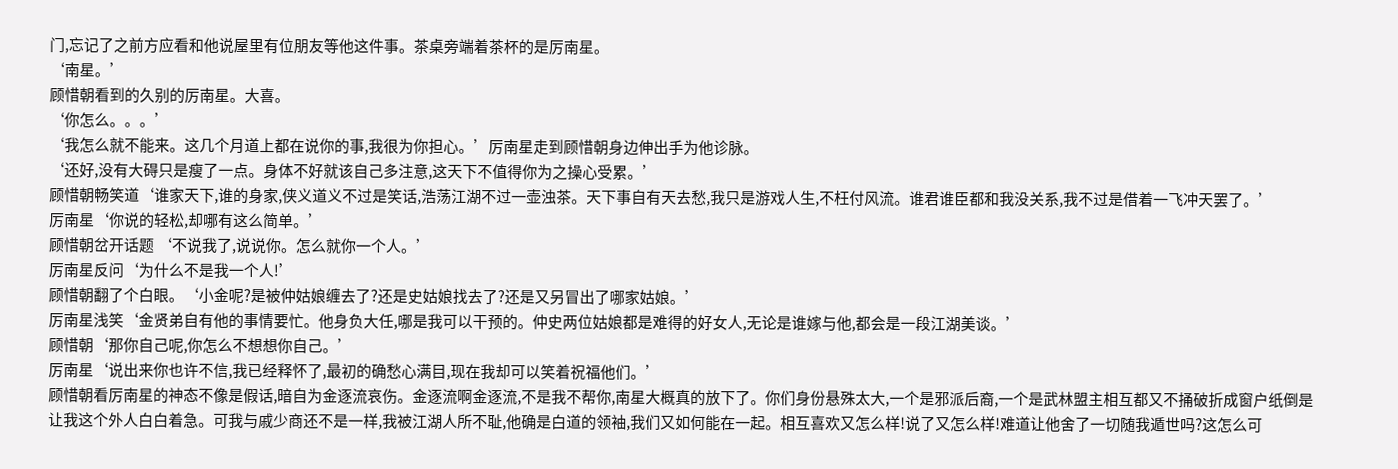门,忘记了之前方应看和他说屋里有位朋友等他这件事。茶桌旁端着茶杯的是厉南星。
‘南星。’
顾惜朝看到的久别的厉南星。大喜。
‘你怎么。。。’
‘我怎么就不能来。这几个月道上都在说你的事,我很为你担心。’厉南星走到顾惜朝身边伸出手为他诊脉。
‘还好,没有大碍只是瘦了一点。身体不好就该自己多注意,这天下不值得你为之操心受累。’
顾惜朝畅笑道‘谁家天下,谁的身家,侠义道义不过是笑话,浩荡江湖不过一壶浊茶。天下事自有天去愁,我只是游戏人生,不枉付风流。谁君谁臣都和我没关系,我不过是借着一飞冲天罢了。’
厉南星‘你说的轻松,却哪有这么简单。’
顾惜朝岔开话题 ‘不说我了,说说你。怎么就你一个人。’
厉南星反问‘为什么不是我一个人!’
顾惜朝翻了个白眼。‘小金呢?是被仲姑娘缠去了?还是史姑娘找去了?还是又另冒出了哪家姑娘。’
厉南星浅笑‘金贤弟自有他的事情要忙。他身负大任,哪是我可以干预的。仲史两位姑娘都是难得的好女人,无论是谁嫁与他,都会是一段江湖美谈。’
顾惜朝‘那你自己呢,你怎么不想想你自己。’
厉南星‘说出来你也许不信,我已经释怀了,最初的确愁心满目,现在我却可以笑着祝福他们。’
顾惜朝看厉南星的神态不像是假话,暗自为金逐流哀伤。金逐流啊金逐流,不是我不帮你,南星大概真的放下了。你们身份悬殊太大,一个是邪派后裔,一个是武林盟主相互都又不捅破折成窗户纸倒是让我这个外人白白着急。可我与戚少商还不是一样,我被江湖人所不耻,他确是白道的领袖,我们又如何能在一起。相互喜欢又怎么样!说了又怎么样!难道让他舍了一切随我遁世吗?这怎么可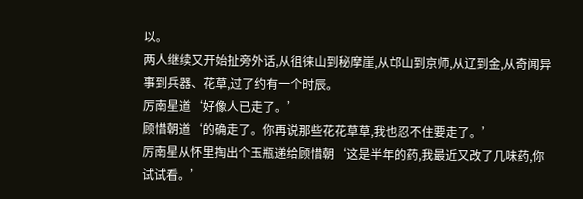以。
两人继续又开始扯旁外话,从徂徕山到秘摩崖,从邙山到京师,从辽到金,从奇闻异事到兵器、花草,过了约有一个时辰。
厉南星道‘好像人已走了。’
顾惜朝道‘的确走了。你再说那些花花草草,我也忍不住要走了。’
厉南星从怀里掏出个玉瓶递给顾惜朝‘这是半年的药,我最近又改了几味药,你试试看。’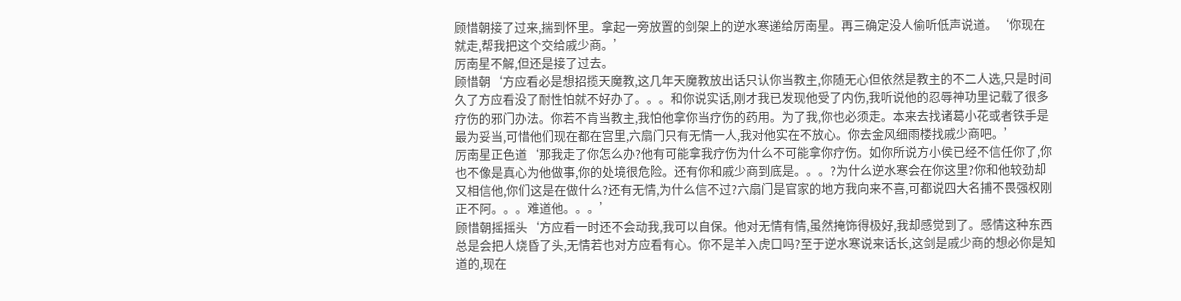顾惜朝接了过来,揣到怀里。拿起一旁放置的剑架上的逆水寒递给厉南星。再三确定没人偷听低声说道。‘你现在就走,帮我把这个交给戚少商。’
厉南星不解,但还是接了过去。
顾惜朝‘方应看必是想招揽天魔教,这几年天魔教放出话只认你当教主,你随无心但依然是教主的不二人选,只是时间久了方应看没了耐性怕就不好办了。。。和你说实话,刚才我已发现他受了内伤,我听说他的忍辱神功里记载了很多疗伤的邪门办法。你若不肯当教主,我怕他拿你当疗伤的药用。为了我,你也必须走。本来去找诸葛小花或者铁手是最为妥当,可惜他们现在都在宫里,六扇门只有无情一人,我对他实在不放心。你去金风细雨楼找戚少商吧。’
厉南星正色道‘那我走了你怎么办?他有可能拿我疗伤为什么不可能拿你疗伤。如你所说方小侯已经不信任你了,你也不像是真心为他做事,你的处境很危险。还有你和戚少商到底是。。。?为什么逆水寒会在你这里?你和他较劲却又相信他,你们这是在做什么?还有无情,为什么信不过?六扇门是官家的地方我向来不喜,可都说四大名捕不畏强权刚正不阿。。。难道他。。。’
顾惜朝摇摇头‘方应看一时还不会动我,我可以自保。他对无情有情,虽然掩饰得极好,我却感觉到了。感情这种东西总是会把人烧昏了头,无情若也对方应看有心。你不是羊入虎口吗?至于逆水寒说来话长,这剑是戚少商的想必你是知道的,现在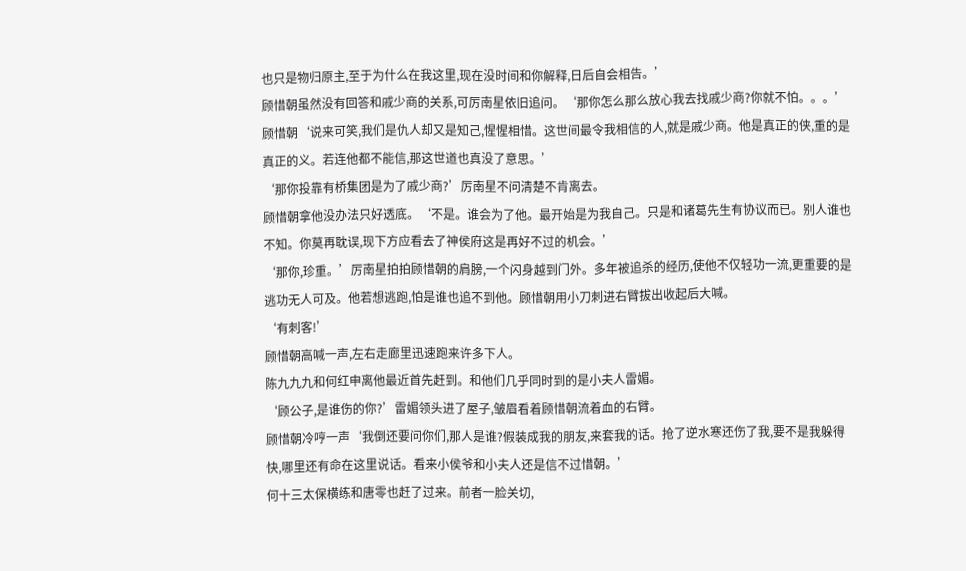也只是物归原主,至于为什么在我这里,现在没时间和你解释,日后自会相告。’
顾惜朝虽然没有回答和戚少商的关系,可厉南星依旧追问。‘那你怎么那么放心我去找戚少商?你就不怕。。。’
顾惜朝‘说来可笑,我们是仇人却又是知己,惺惺相惜。这世间最令我相信的人,就是戚少商。他是真正的侠,重的是真正的义。若连他都不能信,那这世道也真没了意思。’
‘那你投靠有桥集团是为了戚少商?’厉南星不问清楚不肯离去。
顾惜朝拿他没办法只好透底。‘不是。谁会为了他。最开始是为我自己。只是和诸葛先生有协议而已。别人谁也不知。你莫再耽误,现下方应看去了神侯府这是再好不过的机会。’
‘那你,珍重。’厉南星拍拍顾惜朝的肩膀,一个闪身越到门外。多年被追杀的经历,使他不仅轻功一流,更重要的是逃功无人可及。他若想逃跑,怕是谁也追不到他。顾惜朝用小刀刺进右臂拔出收起后大喊。
‘有刺客!’
顾惜朝高喊一声,左右走廊里迅速跑来许多下人。
陈九九九和何红申离他最近首先赶到。和他们几乎同时到的是小夫人雷媚。
‘顾公子,是谁伤的你?’雷媚领头进了屋子,皱眉看着顾惜朝流着血的右臂。
顾惜朝冷哼一声‘我倒还要问你们,那人是谁?假装成我的朋友,来套我的话。抢了逆水寒还伤了我,要不是我躲得快,哪里还有命在这里说话。看来小侯爷和小夫人还是信不过惜朝。’
何十三太保横练和唐零也赶了过来。前者一脸关切,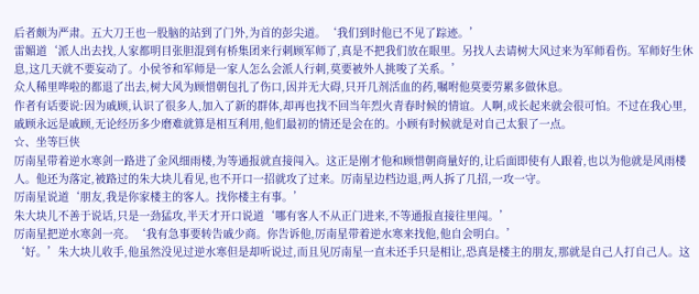后者颇为严肃。五大刀王也一股脑的站到了门外,为首的彭尖道。‘我们到时他已不见了踪迹。’
雷媚道‘派人出去找,人家都明目张胆混到有桥集团来行刺顾军师了,真是不把我们放在眼里。另找人去请树大风过来为军师看伤。军师好生休息,这几天就不要妄动了。小侯爷和军师是一家人怎么会派人行刺,莫要被外人挑唆了关系。’
众人稀里哗啦的都退了出去,树大风为顾惜朝包扎了伤口,因并无大碍,只开几剂活血的药,嘱咐他莫要劳累多做休息。
作者有话要说:因为戚顾,认识了很多人,加入了新的群体,却再也找不回当年烈火青春时候的情谊。人啊,成长起来就会很可怕。不过在我心里,戚顾永远是戚顾,无论经历多少磨难就算是相互利用,他们最初的情还是会在的。小顾有时候就是对自己太狠了一点。
☆、坐等巨侠
厉南星带着逆水寒剑一路进了金风细雨楼,为等通报就直接闯入。这正是刚才他和顾惜朝商量好的,让后面即使有人跟着,也以为他就是风雨楼人。他还为落定,被路过的朱大块儿看见,也不开口一招就攻了过来。厉南星边档边退,两人拆了几招,一攻一守。
厉南星说道‘朋友,我是你家楼主的客人。找你楼主有事。’
朱大块儿不善于说话,只是一劲猛攻,半天才开口说道‘哪有客人不从正门进来,不等通报直接往里闯。’
厉南星把逆水寒剑一亮。‘我有急事要转告戚少商。你告诉他,厉南星带着逆水寒来找他,他自会明白。’
‘好。’朱大块儿收手,他虽然没见过逆水寒但是却听说过,而且见厉南星一直未还手只是相让,恐真是楼主的朋友,那就是自己人打自己人。这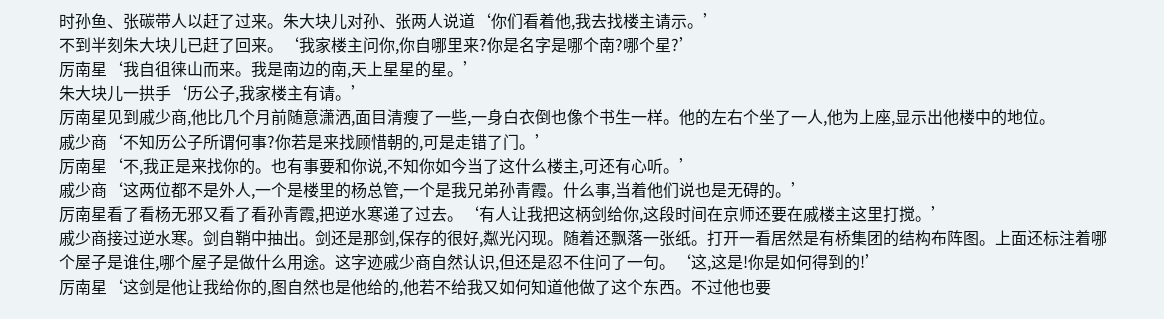时孙鱼、张碳带人以赶了过来。朱大块儿对孙、张两人说道‘你们看着他,我去找楼主请示。’
不到半刻朱大块儿已赶了回来。‘我家楼主问你,你自哪里来?你是名字是哪个南?哪个星?’
厉南星‘我自徂徕山而来。我是南边的南,天上星星的星。’
朱大块儿一拱手‘历公子,我家楼主有请。’
厉南星见到戚少商,他比几个月前随意潇洒,面目清瘦了一些,一身白衣倒也像个书生一样。他的左右个坐了一人,他为上座,显示出他楼中的地位。
戚少商‘不知历公子所谓何事?你若是来找顾惜朝的,可是走错了门。’
厉南星‘不,我正是来找你的。也有事要和你说,不知你如今当了这什么楼主,可还有心听。’
戚少商‘这两位都不是外人,一个是楼里的杨总管,一个是我兄弟孙青霞。什么事,当着他们说也是无碍的。’
厉南星看了看杨无邪又看了看孙青霞,把逆水寒递了过去。‘有人让我把这柄剑给你,这段时间在京师还要在戚楼主这里打搅。’
戚少商接过逆水寒。剑自鞘中抽出。剑还是那剑,保存的很好,粼光闪现。随着还飘落一张纸。打开一看居然是有桥集团的结构布阵图。上面还标注着哪个屋子是谁住,哪个屋子是做什么用途。这字迹戚少商自然认识,但还是忍不住问了一句。‘这,这是!你是如何得到的!’
厉南星‘这剑是他让我给你的,图自然也是他给的,他若不给我又如何知道他做了这个东西。不过他也要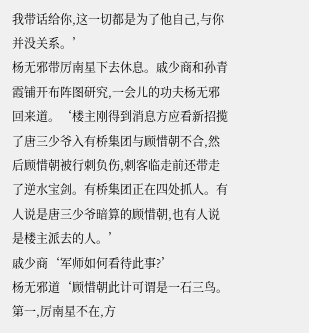我带话给你,这一切都是为了他自己,与你并没关系。’
杨无邪带厉南星下去休息。戚少商和孙青霞铺开布阵图研究,一会儿的功夫杨无邪回来道。‘楼主刚得到消息方应看新招揽了唐三少爷入有桥集团与顾惜朝不合,然后顾惜朝被行刺负伤,刺客临走前还带走了逆水宝剑。有桥集团正在四处抓人。有人说是唐三少爷暗算的顾惜朝,也有人说是楼主派去的人。’
戚少商‘军师如何看待此事?’
杨无邪道‘顾惜朝此计可谓是一石三鸟。第一,厉南星不在,方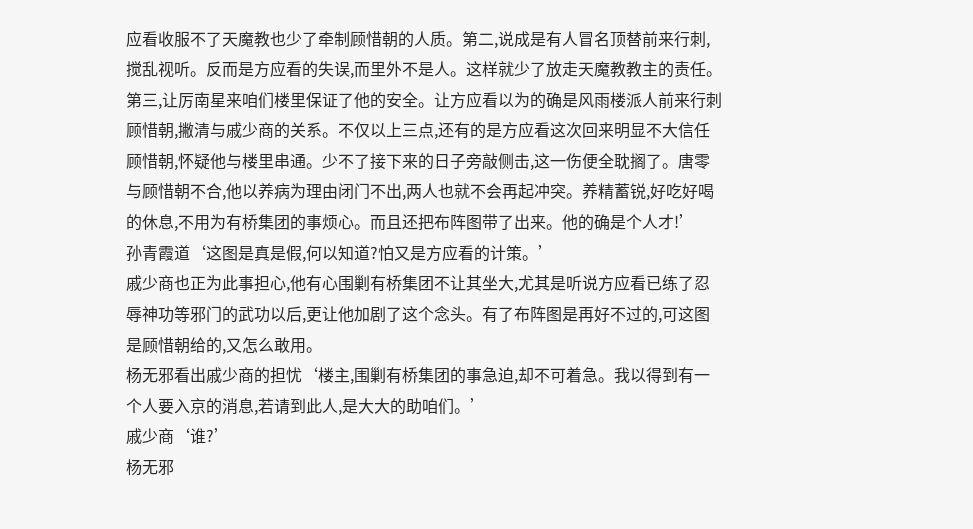应看收服不了天魔教也少了牵制顾惜朝的人质。第二,说成是有人冒名顶替前来行刺,搅乱视听。反而是方应看的失误,而里外不是人。这样就少了放走天魔教教主的责任。第三,让厉南星来咱们楼里保证了他的安全。让方应看以为的确是风雨楼派人前来行刺顾惜朝,撇清与戚少商的关系。不仅以上三点,还有的是方应看这次回来明显不大信任顾惜朝,怀疑他与楼里串通。少不了接下来的日子旁敲侧击,这一伤便全耽搁了。唐零与顾惜朝不合,他以养病为理由闭门不出,两人也就不会再起冲突。养精蓄锐,好吃好喝的休息,不用为有桥集团的事烦心。而且还把布阵图带了出来。他的确是个人才!’
孙青霞道‘这图是真是假,何以知道?怕又是方应看的计策。’
戚少商也正为此事担心,他有心围剿有桥集团不让其坐大,尤其是听说方应看已练了忍辱神功等邪门的武功以后,更让他加剧了这个念头。有了布阵图是再好不过的,可这图是顾惜朝给的,又怎么敢用。
杨无邪看出戚少商的担忧‘楼主,围剿有桥集团的事急迫,却不可着急。我以得到有一个人要入京的消息,若请到此人,是大大的助咱们。’
戚少商‘谁?’
杨无邪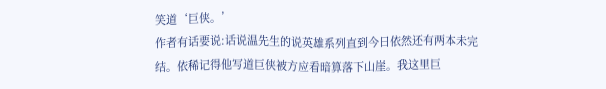笑道‘巨侠。’
作者有话要说:话说温先生的说英雄系列直到今日依然还有两本未完结。依稀记得他写道巨侠被方应看暗算落下山崖。我这里巨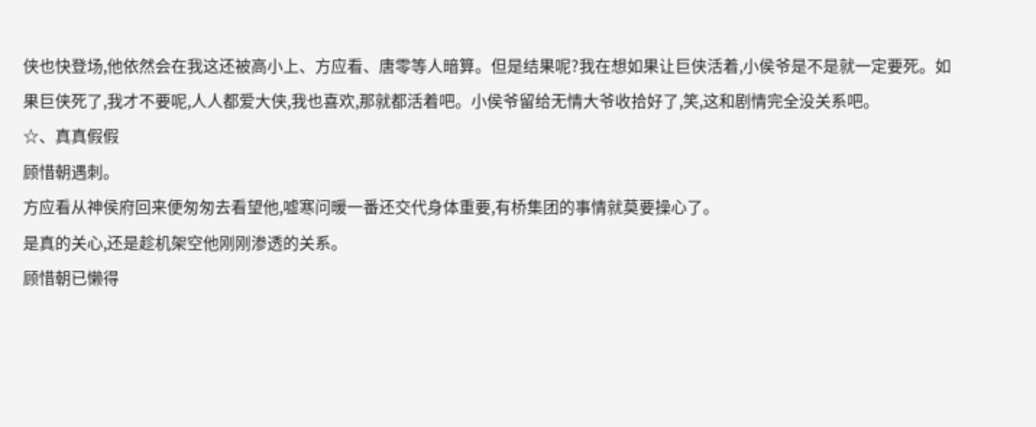侠也快登场,他依然会在我这还被高小上、方应看、唐零等人暗算。但是结果呢?我在想如果让巨侠活着,小侯爷是不是就一定要死。如果巨侠死了,我才不要呢,人人都爱大侠,我也喜欢,那就都活着吧。小侯爷留给无情大爷收拾好了,笑,这和剧情完全没关系吧。
☆、真真假假
顾惜朝遇刺。
方应看从神侯府回来便匆匆去看望他,嘘寒问暖一番还交代身体重要,有桥集团的事情就莫要操心了。
是真的关心,还是趁机架空他刚刚渗透的关系。
顾惜朝已懒得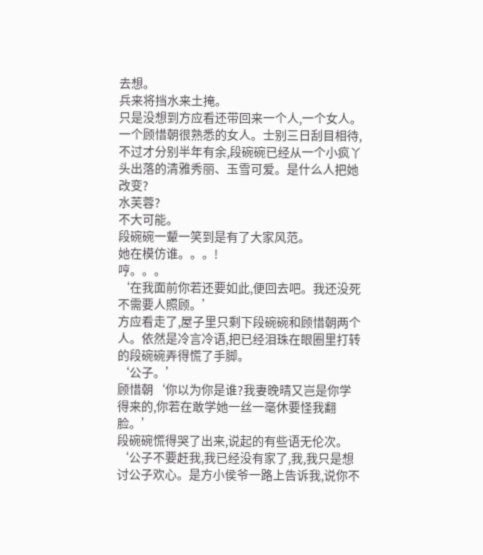去想。
兵来将挡水来土掩。
只是没想到方应看还带回来一个人,一个女人。一个顾惜朝很熟悉的女人。士别三日刮目相待,不过才分别半年有余,段碗碗已经从一个小疯丫头出落的清雅秀丽、玉雪可爱。是什么人把她改变?
水芙蓉?
不大可能。
段碗碗一颦一笑到是有了大家风范。
她在模仿谁。。。!
哼。。。
‘在我面前你若还要如此,便回去吧。我还没死不需要人照顾。’
方应看走了,屋子里只剩下段碗碗和顾惜朝两个人。依然是冷言冷语,把已经泪珠在眼圈里打转的段碗碗弄得慌了手脚。
‘公子。’
顾惜朝‘你以为你是谁?我妻晚晴又岂是你学得来的,你若在敢学她一丝一毫休要怪我翻脸。’
段碗碗慌得哭了出来,说起的有些语无伦次。‘公子不要赶我,我已经没有家了,我,我只是想讨公子欢心。是方小侯爷一路上告诉我,说你不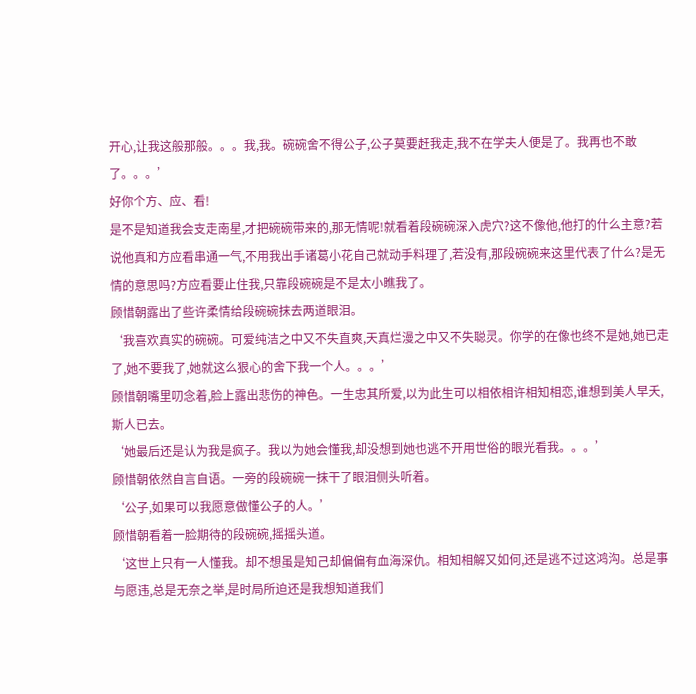开心,让我这般那般。。。我,我。碗碗舍不得公子,公子莫要赶我走,我不在学夫人便是了。我再也不敢了。。。’
好你个方、应、看!
是不是知道我会支走南星,才把碗碗带来的,那无情呢!就看着段碗碗深入虎穴?这不像他,他打的什么主意?若说他真和方应看串通一气,不用我出手诸葛小花自己就动手料理了,若没有,那段碗碗来这里代表了什么?是无情的意思吗?方应看要止住我,只靠段碗碗是不是太小瞧我了。
顾惜朝露出了些许柔情给段碗碗抹去两道眼泪。
‘我喜欢真实的碗碗。可爱纯洁之中又不失直爽,天真烂漫之中又不失聪灵。你学的在像也终不是她,她已走了,她不要我了,她就这么狠心的舍下我一个人。。。’
顾惜朝嘴里叨念着,脸上露出悲伤的神色。一生忠其所爱,以为此生可以相依相许相知相恋,谁想到美人早夭,斯人已去。
‘她最后还是认为我是疯子。我以为她会懂我,却没想到她也逃不开用世俗的眼光看我。。。’
顾惜朝依然自言自语。一旁的段碗碗一抹干了眼泪侧头听着。
‘公子,如果可以我愿意做懂公子的人。’
顾惜朝看着一脸期待的段碗碗,摇摇头道。
‘这世上只有一人懂我。却不想虽是知己却偏偏有血海深仇。相知相解又如何,还是逃不过这鸿沟。总是事与愿违,总是无奈之举,是时局所迫还是我想知道我们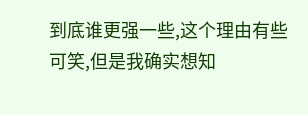到底谁更强一些,这个理由有些可笑,但是我确实想知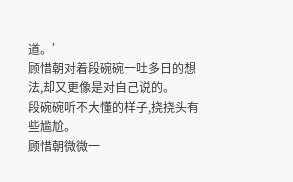道。’
顾惜朝对着段碗碗一吐多日的想法,却又更像是对自己说的。
段碗碗听不大懂的样子,挠挠头有些尴尬。
顾惜朝微微一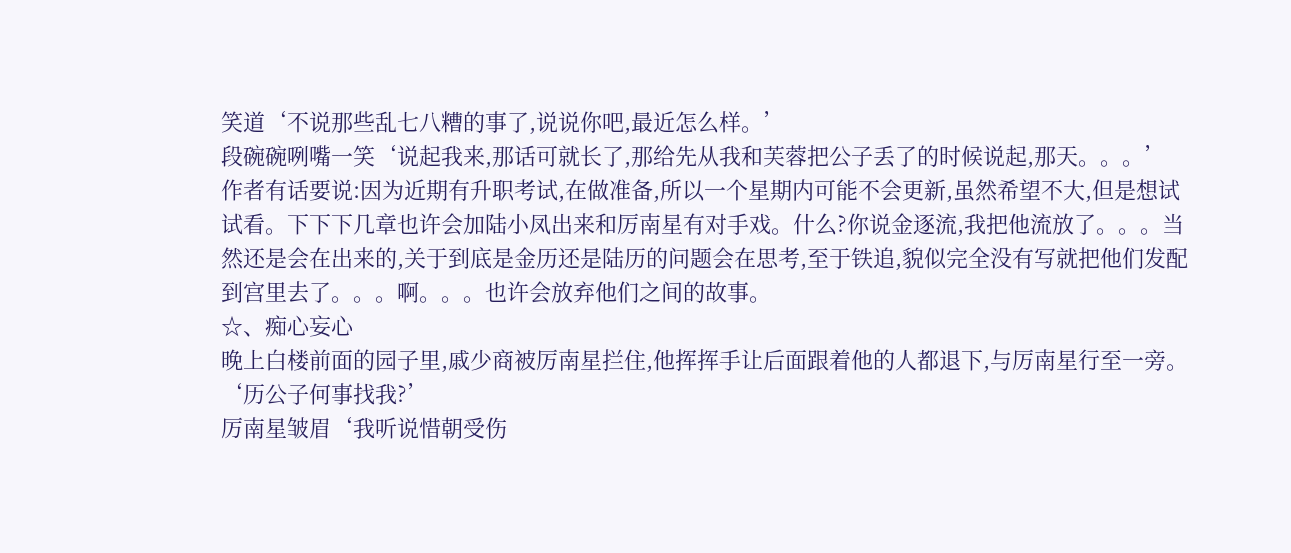笑道‘不说那些乱七八糟的事了,说说你吧,最近怎么样。’
段碗碗咧嘴一笑‘说起我来,那话可就长了,那给先从我和芙蓉把公子丢了的时候说起,那天。。。’
作者有话要说:因为近期有升职考试,在做准备,所以一个星期内可能不会更新,虽然希望不大,但是想试试看。下下下几章也许会加陆小凤出来和厉南星有对手戏。什么?你说金逐流,我把他流放了。。。当然还是会在出来的,关于到底是金历还是陆历的问题会在思考,至于铁追,貌似完全没有写就把他们发配到宫里去了。。。啊。。。也许会放弃他们之间的故事。
☆、痴心妄心
晚上白楼前面的园子里,戚少商被厉南星拦住,他挥挥手让后面跟着他的人都退下,与厉南星行至一旁。
‘历公子何事找我?’
厉南星皱眉‘我听说惜朝受伤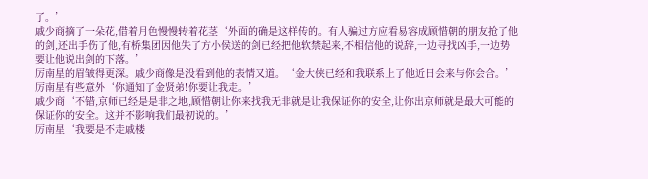了。’
戚少商摘了一朵花,借着月色慢慢转着花茎‘外面的确是这样传的。有人骗过方应看易容成顾惜朝的朋友抢了他的剑,还出手伤了他,有桥集团因他失了方小侯送的剑已经把他软禁起来,不相信他的说辞,一边寻找凶手,一边势要让他说出剑的下落。’
厉南星的眉皱得更深。戚少商像是没看到他的表情又道。‘金大侠已经和我联系上了他近日会来与你会合。’
厉南星有些意外‘你通知了金贤弟!你要让我走。’
戚少商‘不错,京师已经是是非之地,顾惜朝让你来找我无非就是让我保证你的安全,让你出京师就是最大可能的保证你的安全。这并不影响我们最初说的。’
厉南星‘我要是不走戚楼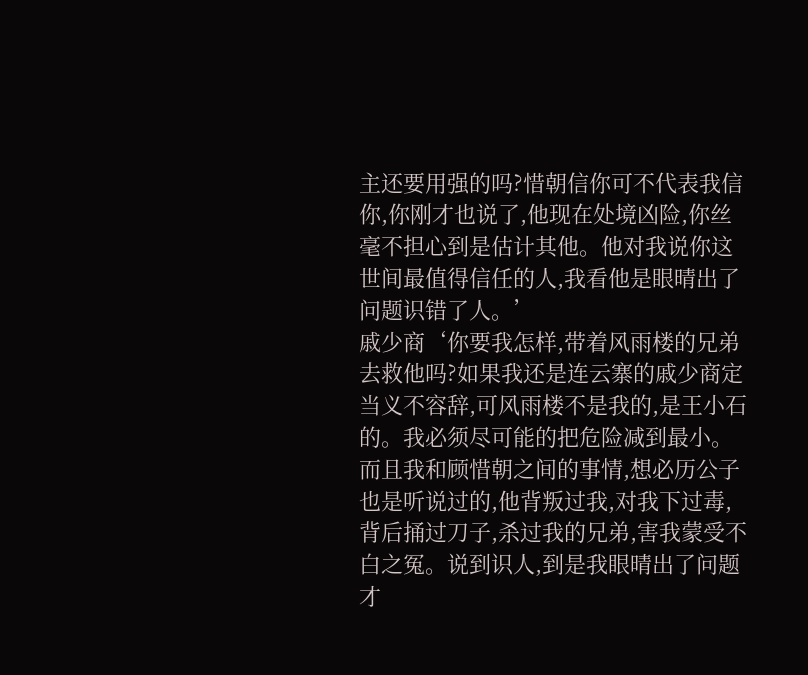主还要用强的吗?惜朝信你可不代表我信你,你刚才也说了,他现在处境凶险,你丝毫不担心到是估计其他。他对我说你这世间最值得信任的人,我看他是眼晴出了问题识错了人。’
戚少商‘你要我怎样,带着风雨楼的兄弟去救他吗?如果我还是连云寨的戚少商定当义不容辞,可风雨楼不是我的,是王小石的。我必须尽可能的把危险减到最小。而且我和顾惜朝之间的事情,想必历公子也是听说过的,他背叛过我,对我下过毒,背后捅过刀子,杀过我的兄弟,害我蒙受不白之冤。说到识人,到是我眼晴出了问题才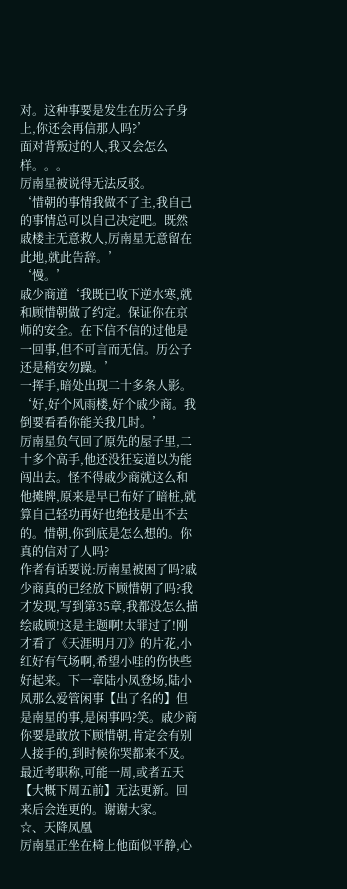对。这种事要是发生在历公子身上,你还会再信那人吗?’
面对背叛过的人,我又会怎么样。。。
厉南星被说得无法反驳。
‘惜朝的事情我做不了主,我自己的事情总可以自己决定吧。既然戚楼主无意救人,厉南星无意留在此地,就此告辞。’
‘慢。’
戚少商道‘我既已收下逆水寒,就和顾惜朝做了约定。保证你在京师的安全。在下信不信的过他是一回事,但不可言而无信。历公子还是稍安勿躁。’
一挥手,暗处出现二十多条人影。
‘好,好个风雨楼,好个戚少商。我倒要看看你能关我几时。’
厉南星负气回了原先的屋子里,二十多个高手,他还没狂妄道以为能闯出去。怪不得戚少商就这么和他摊牌,原来是早已布好了暗桩,就算自己轻功再好也绝技是出不去的。惜朝,你到底是怎么想的。你真的信对了人吗?
作者有话要说:厉南星被困了吗?戚少商真的已经放下顾惜朝了吗?我才发现,写到第35章,我都没怎么描绘戚顾!这是主题啊!太罪过了!刚才看了《天涯明月刀》的片花,小红好有气场啊,希望小哇的伤快些好起来。下一章陆小凤登场,陆小凤那么爱管闲事【出了名的】但是南星的事,是闲事吗?笑。戚少商你要是敢放下顾惜朝,肯定会有别人接手的,到时候你哭都来不及。
最近考职称,可能一周,或者五天【大概下周五前】无法更新。回来后会连更的。谢谢大家。
☆、天降凤凰
厉南星正坐在椅上他面似平静,心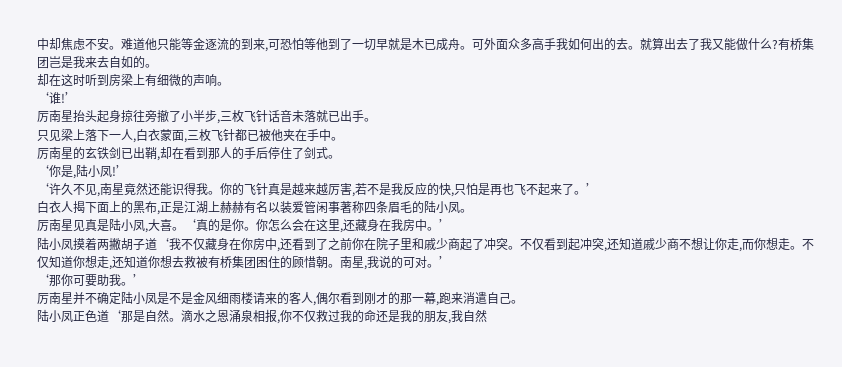中却焦虑不安。难道他只能等金逐流的到来,可恐怕等他到了一切早就是木已成舟。可外面众多高手我如何出的去。就算出去了我又能做什么?有桥集团岂是我来去自如的。
却在这时听到房梁上有细微的声响。
‘谁!’
厉南星抬头起身掠往旁撤了小半步,三枚飞针话音未落就已出手。
只见梁上落下一人,白衣蒙面,三枚飞针都已被他夹在手中。
厉南星的玄铁剑已出鞘,却在看到那人的手后停住了剑式。
‘你是,陆小凤!’
‘许久不见,南星竟然还能识得我。你的飞针真是越来越厉害,若不是我反应的快,只怕是再也飞不起来了。’
白衣人揭下面上的黑布,正是江湖上赫赫有名以装爱管闲事著称四条眉毛的陆小凤。
厉南星见真是陆小凤,大喜。‘真的是你。你怎么会在这里,还藏身在我房中。’
陆小凤摸着两撇胡子道‘我不仅藏身在你房中,还看到了之前你在院子里和戚少商起了冲突。不仅看到起冲突,还知道戚少商不想让你走,而你想走。不仅知道你想走,还知道你想去救被有桥集团困住的顾惜朝。南星,我说的可对。’
‘那你可要助我。’
厉南星并不确定陆小凤是不是金风细雨楼请来的客人,偶尔看到刚才的那一幕,跑来消遣自己。
陆小凤正色道‘那是自然。滴水之恩涌泉相报,你不仅救过我的命还是我的朋友,我自然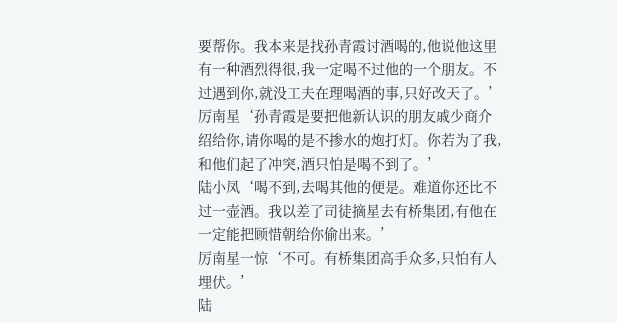要帮你。我本来是找孙青霞讨酒喝的,他说他这里有一种酒烈得很,我一定喝不过他的一个朋友。不过遇到你,就没工夫在理喝酒的事,只好改天了。’
厉南星‘孙青霞是要把他新认识的朋友戚少商介绍给你,请你喝的是不掺水的炮打灯。你若为了我,和他们起了冲突,酒只怕是喝不到了。’
陆小凤‘喝不到,去喝其他的便是。难道你还比不过一壶酒。我以差了司徒摘星去有桥集团,有他在一定能把顾惜朝给你偷出来。’
厉南星一惊‘不可。有桥集团高手众多,只怕有人埋伏。’
陆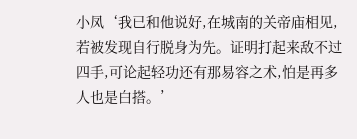小凤‘我已和他说好,在城南的关帝庙相见,若被发现自行脱身为先。证明打起来敌不过四手,可论起轻功还有那易容之术,怕是再多人也是白搭。’